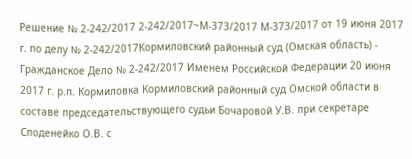Решение № 2-242/2017 2-242/2017~М-373/2017 М-373/2017 от 19 июня 2017 г. по делу № 2-242/2017Кормиловский районный суд (Омская область) - Гражданское Дело № 2-242/2017 Именем Российской Федерации 20 июня 2017 г. р.п. Кормиловка Кормиловский районный суд Омской области в составе председательствующего судьи Бочаровой У.В. при секретаре Споденейко О.В. с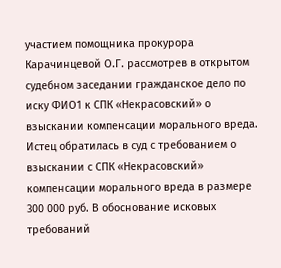участием помощника прокурора Карачинцевой О.Г. рассмотрев в открытом судебном заседании гражданское дело по иску ФИО1 к СПК «Некрасовский» о взыскании компенсации морального вреда. Истец обратилась в суд с требованием о взыскании с СПК «Некрасовский» компенсации морального вреда в размере 300 000 руб. В обоснование исковых требований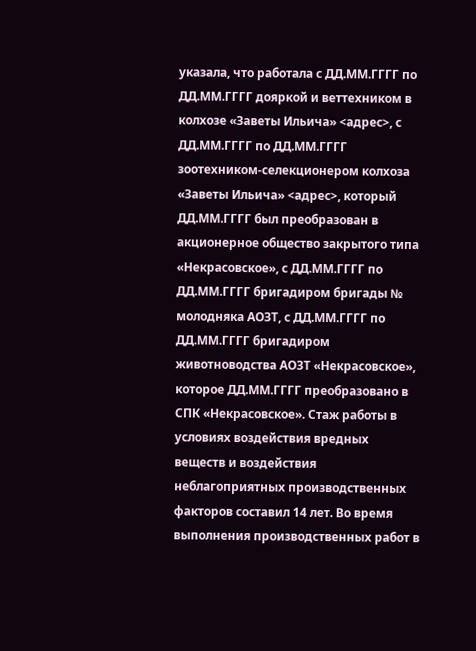указала, что работала с ДД.ММ.ГГГГ по ДД.ММ.ГГГГ дояркой и веттехником в колхозе «Заветы Ильича» <адрес>, с ДД.ММ.ГГГГ по ДД.ММ.ГГГГ зоотехником-селекционером колхоза «Заветы Ильича» <адрес>, который ДД.ММ.ГГГГ был преобразован в акционерное общество закрытого типа «Некрасовское», с ДД.ММ.ГГГГ по ДД.ММ.ГГГГ бригадиром бригады № молодняка АОЗТ, с ДД.ММ.ГГГГ по ДД.ММ.ГГГГ бригадиром животноводства АОЗТ «Некрасовское», которое ДД.ММ.ГГГГ преобразовано в СПК «Некрасовское». Стаж работы в условиях воздействия вредных веществ и воздействия неблагоприятных производственных факторов составил 14 лет. Во время выполнения производственных работ в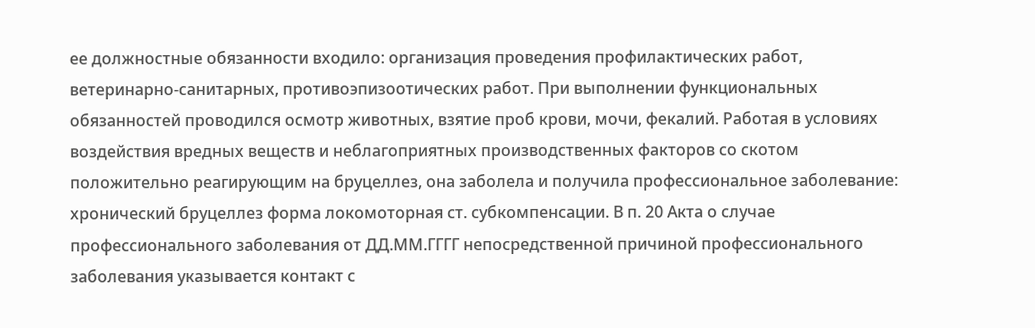ее должностные обязанности входило: организация проведения профилактических работ, ветеринарно-санитарных, противоэпизоотических работ. При выполнении функциональных обязанностей проводился осмотр животных, взятие проб крови, мочи, фекалий. Работая в условиях воздействия вредных веществ и неблагоприятных производственных факторов со скотом положительно реагирующим на бруцеллез, она заболела и получила профессиональное заболевание: хронический бруцеллез форма локомоторная ст. субкомпенсации. В п. 20 Акта о случае профессионального заболевания от ДД.ММ.ГГГГ непосредственной причиной профессионального заболевания указывается контакт с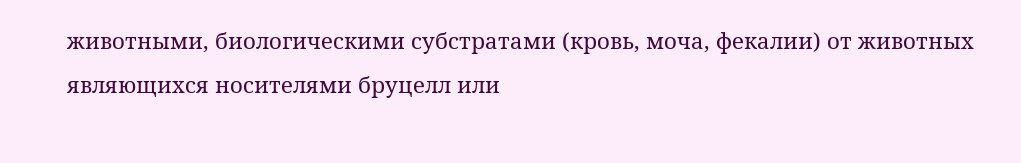животными, биологическими субстратами (кровь, моча, фекалии) от животных являющихся носителями бруцелл или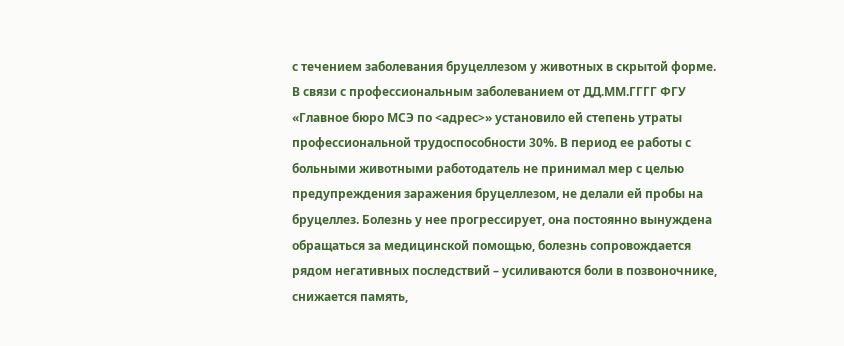с течением заболевания бруцеллезом у животных в скрытой форме. В связи с профессиональным заболеванием от ДД.ММ.ГГГГ ФГУ «Главное бюро МСЭ по <адрес>» установило ей степень утраты профессиональной трудоспособности 30%. В период ее работы с больными животными работодатель не принимал мер с целью предупреждения заражения бруцеллезом, не делали ей пробы на бруцеллез. Болезнь у нее прогрессирует, она постоянно вынуждена обращаться за медицинской помощью, болезнь сопровождается рядом негативных последствий – усиливаются боли в позвоночнике, снижается память,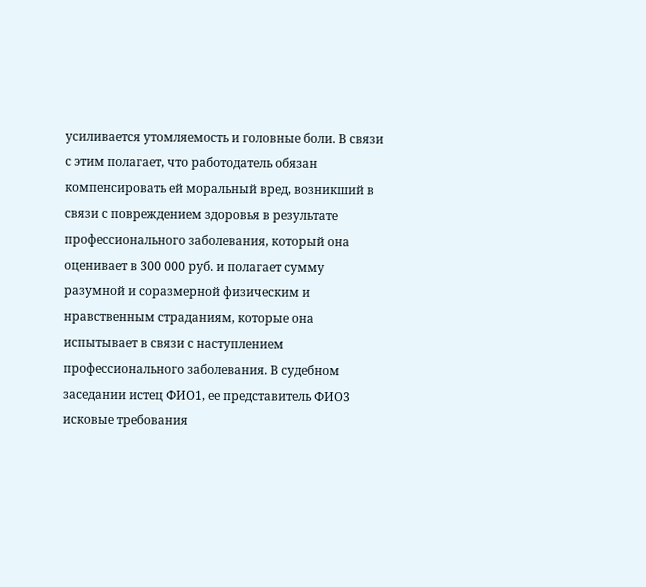усиливается утомляемость и головные боли. В связи с этим полагает, что работодатель обязан компенсировать ей моральный вред, возникший в связи с повреждением здоровья в результате профессионального заболевания, который она оценивает в 300 000 руб. и полагает сумму разумной и соразмерной физическим и нравственным страданиям, которые она испытывает в связи с наступлением профессионального заболевания. В судебном заседании истец ФИО1, ее представитель ФИО3 исковые требования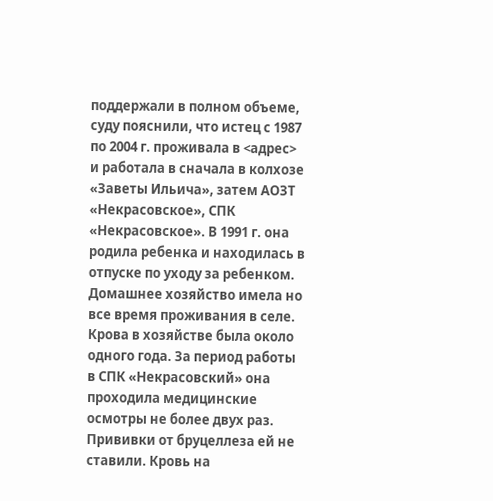поддержали в полном объеме, суду пояснили, что истец с 1987 по 2004 г. проживала в <адрес> и работала в сначала в колхозе «Заветы Ильича», затем АОЗТ «Некрасовское», СПК «Некрасовское». В 1991 г. она родила ребенка и находилась в отпуске по уходу за ребенком. Домашнее хозяйство имела но все время проживания в селе. Крова в хозяйстве была около одного года. За период работы в СПК «Некрасовский» она проходила медицинские осмотры не более двух раз. Прививки от бруцеллеза ей не ставили. Кровь на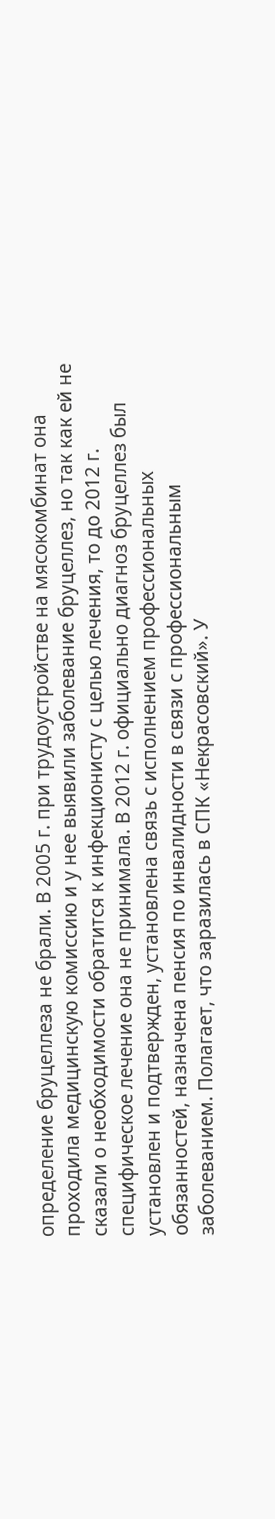определение бруцеллеза не брали. В 2005 г. при трудоустройстве на мясокомбинат она проходила медицинскую комиссию и у нее выявили заболевание бруцеллез, но так как ей не сказали о необходимости обратится к инфекционисту с целью лечения, то до 2012 г. специфическое лечение она не принимала. В 2012 г. официально диагноз бруцеллез был установлен и подтвержден, установлена связь с исполнением профессиональных обязанностей, назначена пенсия по инвалидности в связи с профессиональным заболеванием. Полагает, что заразилась в СПК «Некрасовский». У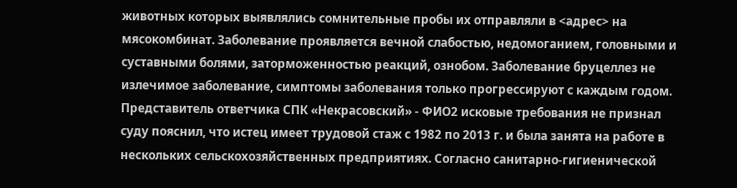животных которых выявлялись сомнительные пробы их отправляли в <адрес> на мясокомбинат. Заболевание проявляется вечной слабостью, недомоганием, головными и суставными болями, заторможенностью реакций, ознобом. Заболевание бруцеллез не излечимое заболевание, симптомы заболевания только прогрессируют с каждым годом. Представитель ответчика СПК «Некрасовский» - ФИО2 исковые требования не признал суду пояснил, что истец имеет трудовой стаж с 1982 по 2013 г. и была занята на работе в нескольких сельскохозяйственных предприятиях. Согласно санитарно-гигиенической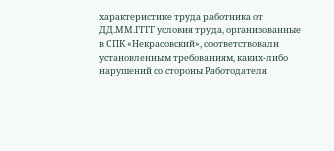характеристике труда работника от ДД.ММ.ГГГГ условия труда, организованные в СПК «Некрасовский», соответствовали установленным требованиям, каких-либо нарушений со стороны Работодателя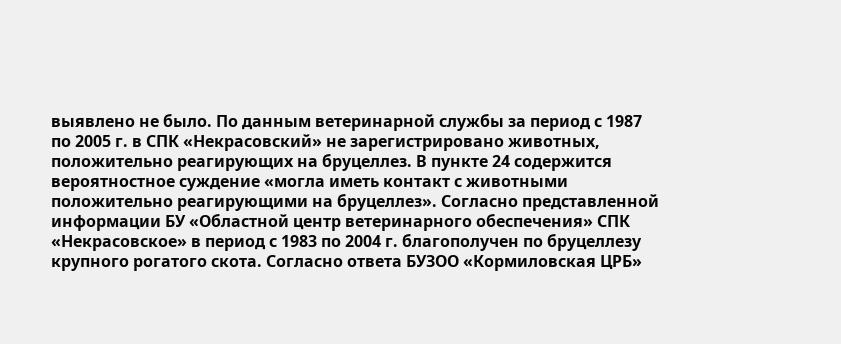выявлено не было. По данным ветеринарной службы за период с 1987 по 2005 г. в СПК «Некрасовский» не зарегистрировано животных, положительно реагирующих на бруцеллез. В пункте 24 содержится вероятностное суждение «могла иметь контакт с животными положительно реагирующими на бруцеллез». Согласно представленной информации БУ «Областной центр ветеринарного обеспечения» СПК «Некрасовское» в период с 1983 по 2004 г. благополучен по бруцеллезу крупного рогатого скота. Согласно ответа БУЗОО «Кормиловская ЦРБ»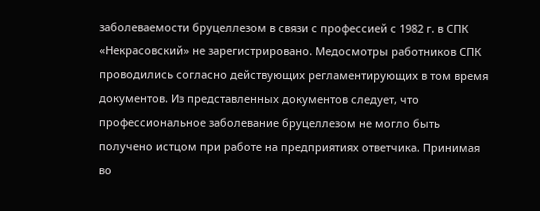заболеваемости бруцеллезом в связи с профессией с 1982 г. в СПК «Некрасовский» не зарегистрировано. Медосмотры работников СПК проводились согласно действующих регламентирующих в том время документов. Из представленных документов следует, что профессиональное заболевание бруцеллезом не могло быть получено истцом при работе на предприятиях ответчика. Принимая во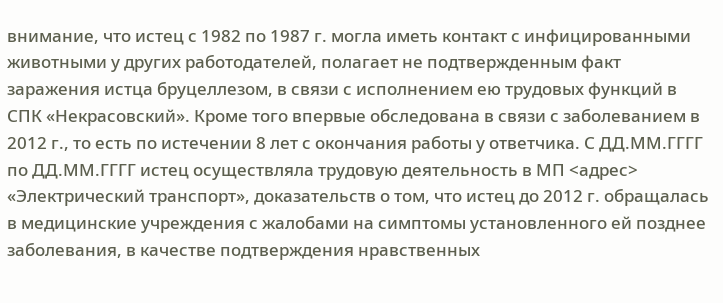внимание, что истец с 1982 по 1987 г. могла иметь контакт с инфицированными животными у других работодателей, полагает не подтвержденным факт заражения истца бруцеллезом, в связи с исполнением ею трудовых функций в СПК «Некрасовский». Кроме того впервые обследована в связи с заболеванием в 2012 г., то есть по истечении 8 лет с окончания работы у ответчика. С ДД.ММ.ГГГГ по ДД.ММ.ГГГГ истец осуществляла трудовую деятельность в МП <адрес> «Электрический транспорт», доказательств о том, что истец до 2012 г. обращалась в медицинские учреждения с жалобами на симптомы установленного ей позднее заболевания, в качестве подтверждения нравственных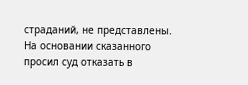страданий, не представлены. На основании сказанного просил суд отказать в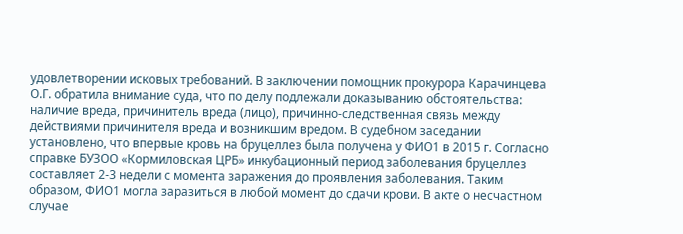удовлетворении исковых требований. В заключении помощник прокурора Карачинцева О.Г. обратила внимание суда, что по делу подлежали доказыванию обстоятельства: наличие вреда, причинитель вреда (лицо), причинно-следственная связь между действиями причинителя вреда и возникшим вредом. В судебном заседании установлено, что впервые кровь на бруцеллез была получена у ФИО1 в 2015 г. Согласно справке БУЗОО «Кормиловская ЦРБ» инкубационный период заболевания бруцеллез составляет 2-3 недели с момента заражения до проявления заболевания. Таким образом, ФИО1 могла заразиться в любой момент до сдачи крови. В акте о несчастном случае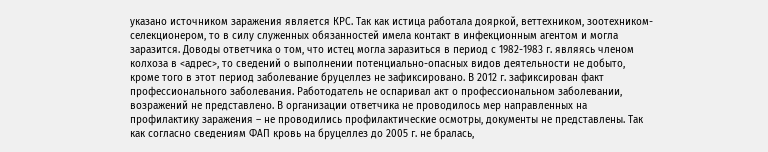указано источником заражения является КРС. Так как истица работала дояркой, веттехником, зоотехником-селекционером, то в силу служенных обязанностей имела контакт в инфекционным агентом и могла заразится. Доводы ответчика о том, что истец могла заразиться в период с 1982-1983 г. являясь членом колхоза в <адрес>, то сведений о выполнении потенциально-опасных видов деятельности не добыто, кроме того в этот период заболевание бруцеллез не зафиксировано. В 2012 г. зафиксирован факт профессионального заболевания. Работодатель не оспаривал акт о профессиональном заболевании, возражений не представлено. В организации ответчика не проводилось мер направленных на профилактику заражения – не проводились профилактические осмотры, документы не представлены. Так как согласно сведениям ФАП кровь на бруцеллез до 2005 г. не бралась,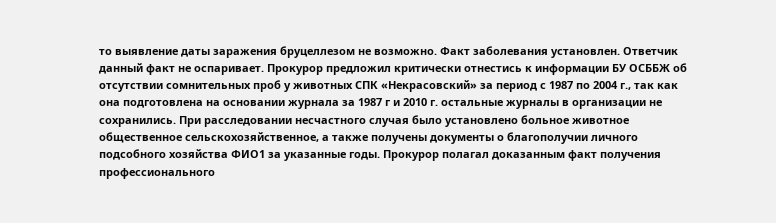то выявление даты заражения бруцеллезом не возможно. Факт заболевания установлен. Ответчик данный факт не оспаривает. Прокурор предложил критически отнестись к информации БУ ОСББЖ об отсутствии сомнительных проб у животных СПК «Некрасовский» за период с 1987 по 2004 г., так как она подготовлена на основании журнала за 1987 г и 2010 г. остальные журналы в организации не сохранились. При расследовании несчастного случая было установлено больное животное общественное сельскохозяйственное, а также получены документы о благополучии личного подсобного хозяйства ФИО1 за указанные годы. Прокурор полагал доказанным факт получения профессионального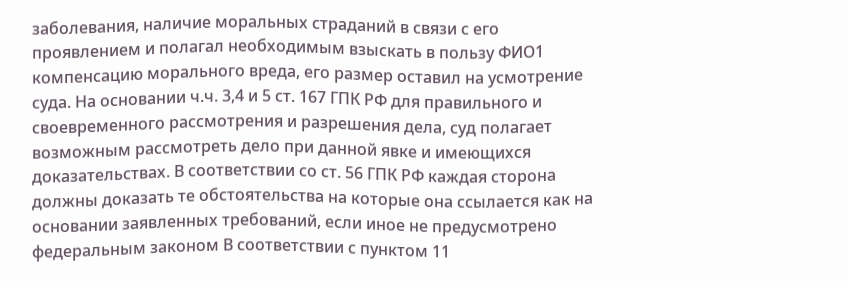заболевания, наличие моральных страданий в связи с его проявлением и полагал необходимым взыскать в пользу ФИО1 компенсацию морального вреда, его размер оставил на усмотрение суда. На основании ч.ч. 3,4 и 5 ст. 167 ГПК РФ для правильного и своевременного рассмотрения и разрешения дела, суд полагает возможным рассмотреть дело при данной явке и имеющихся доказательствах. В соответствии со ст. 56 ГПК РФ каждая сторона должны доказать те обстоятельства на которые она ссылается как на основании заявленных требований, если иное не предусмотрено федеральным законом В соответствии с пунктом 11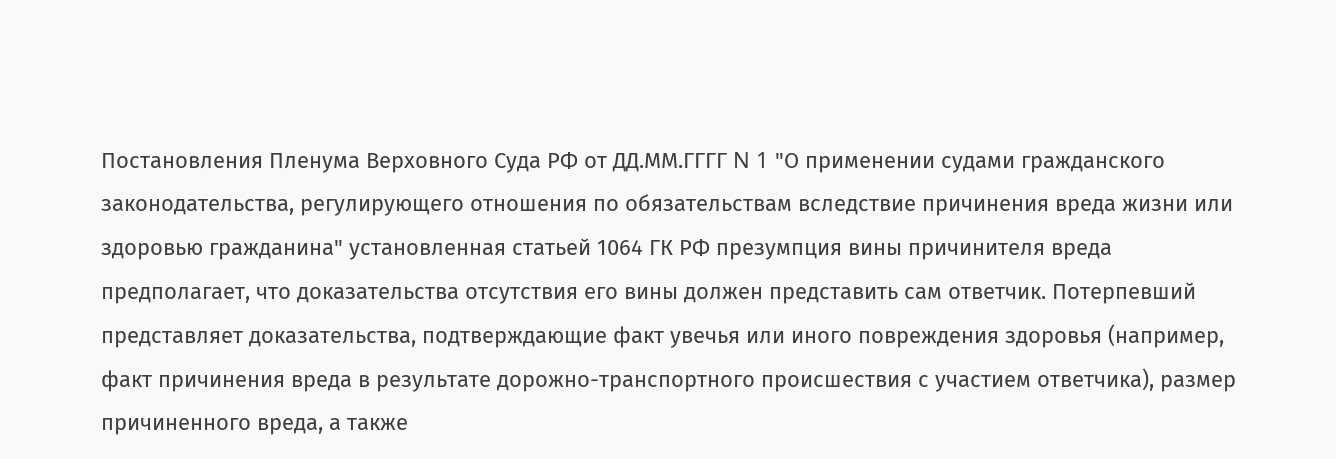Постановления Пленума Верховного Суда РФ от ДД.ММ.ГГГГ N 1 "О применении судами гражданского законодательства, регулирующего отношения по обязательствам вследствие причинения вреда жизни или здоровью гражданина" установленная статьей 1064 ГК РФ презумпция вины причинителя вреда предполагает, что доказательства отсутствия его вины должен представить сам ответчик. Потерпевший представляет доказательства, подтверждающие факт увечья или иного повреждения здоровья (например, факт причинения вреда в результате дорожно-транспортного происшествия с участием ответчика), размер причиненного вреда, а также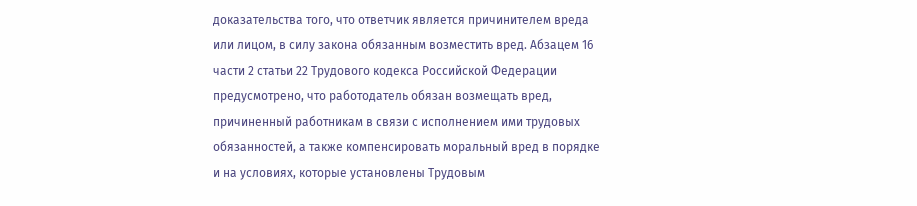доказательства того, что ответчик является причинителем вреда или лицом, в силу закона обязанным возместить вред. Абзацем 16 части 2 статьи 22 Трудового кодекса Российской Федерации предусмотрено, что работодатель обязан возмещать вред, причиненный работникам в связи с исполнением ими трудовых обязанностей, а также компенсировать моральный вред в порядке и на условиях, которые установлены Трудовым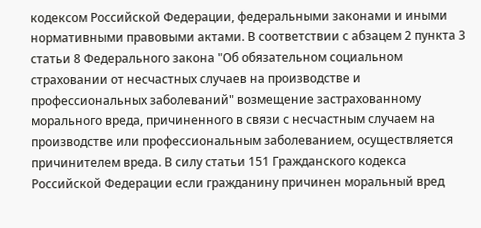кодексом Российской Федерации, федеральными законами и иными нормативными правовыми актами. В соответствии с абзацем 2 пункта 3 статьи 8 Федерального закона "Об обязательном социальном страховании от несчастных случаев на производстве и профессиональных заболеваний" возмещение застрахованному морального вреда, причиненного в связи с несчастным случаем на производстве или профессиональным заболеванием, осуществляется причинителем вреда. В силу статьи 151 Гражданского кодекса Российской Федерации если гражданину причинен моральный вред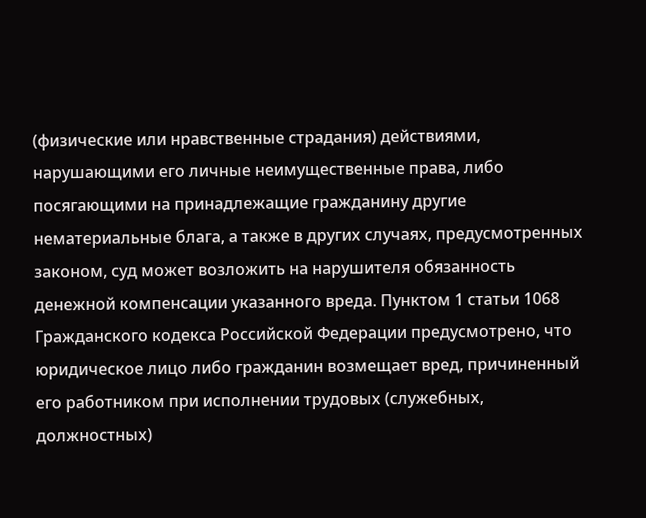(физические или нравственные страдания) действиями, нарушающими его личные неимущественные права, либо посягающими на принадлежащие гражданину другие нематериальные блага, а также в других случаях, предусмотренных законом, суд может возложить на нарушителя обязанность денежной компенсации указанного вреда. Пунктом 1 статьи 1068 Гражданского кодекса Российской Федерации предусмотрено, что юридическое лицо либо гражданин возмещает вред, причиненный его работником при исполнении трудовых (служебных, должностных)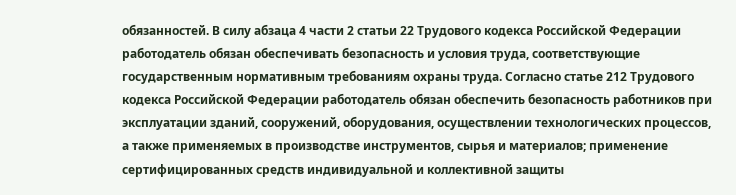обязанностей. В силу абзаца 4 части 2 статьи 22 Трудового кодекса Российской Федерации работодатель обязан обеспечивать безопасность и условия труда, соответствующие государственным нормативным требованиям охраны труда. Согласно статье 212 Трудового кодекса Российской Федерации работодатель обязан обеспечить безопасность работников при эксплуатации зданий, сооружений, оборудования, осуществлении технологических процессов, а также применяемых в производстве инструментов, сырья и материалов; применение сертифицированных средств индивидуальной и коллективной защиты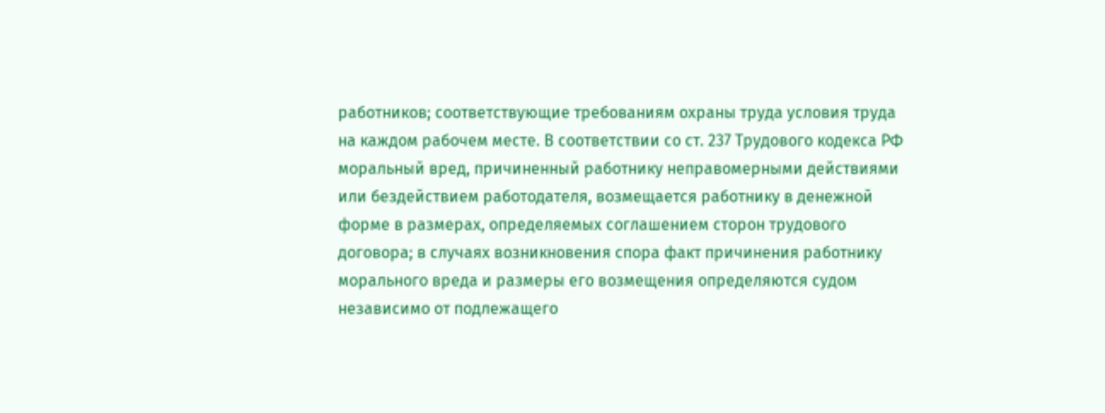работников; соответствующие требованиям охраны труда условия труда на каждом рабочем месте. В соответствии со ст. 237 Трудового кодекса РФ моральный вред, причиненный работнику неправомерными действиями или бездействием работодателя, возмещается работнику в денежной форме в размерах, определяемых соглашением сторон трудового договора; в случаях возникновения спора факт причинения работнику морального вреда и размеры его возмещения определяются судом независимо от подлежащего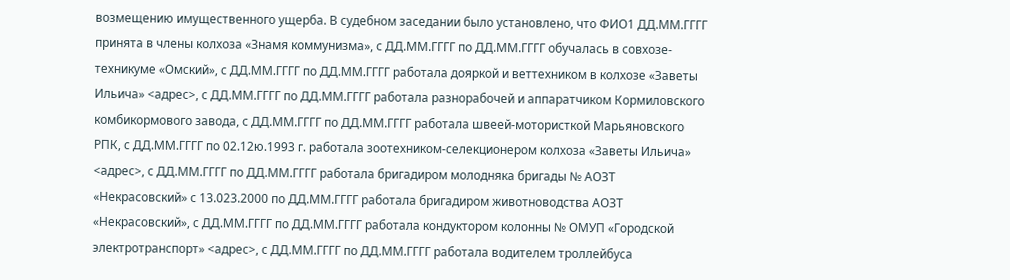возмещению имущественного ущерба. В судебном заседании было установлено, что ФИО1 ДД.ММ.ГГГГ принята в члены колхоза «Знамя коммунизма», с ДД.ММ.ГГГГ по ДД.ММ.ГГГГ обучалась в совхозе-техникуме «Омский», с ДД.ММ.ГГГГ по ДД.ММ.ГГГГ работала дояркой и веттехником в колхозе «Заветы Ильича» <адрес>, с ДД.ММ.ГГГГ по ДД.ММ.ГГГГ работала разнорабочей и аппаратчиком Кормиловского комбикормового завода, с ДД.ММ.ГГГГ по ДД.ММ.ГГГГ работала швеей-мотористкой Марьяновского РПК, с ДД.ММ.ГГГГ по 02.12ю.1993 г. работала зоотехником-селекционером колхоза «Заветы Ильича» <адрес>, с ДД.ММ.ГГГГ по ДД.ММ.ГГГГ работала бригадиром молодняка бригады № АОЗТ «Некрасовский» с 13.023.2000 по ДД.ММ.ГГГГ работала бригадиром животноводства АОЗТ «Некрасовский», с ДД.ММ.ГГГГ по ДД.ММ.ГГГГ работала кондуктором колонны № ОМУП «Городской электротранспорт» <адрес>, с ДД.ММ.ГГГГ по ДД.ММ.ГГГГ работала водителем троллейбуса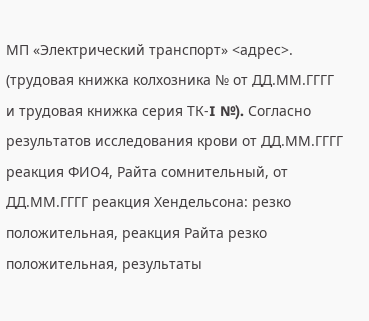МП «Электрический транспорт» <адрес>. (трудовая книжка колхозника № от ДД.ММ.ГГГГ и трудовая книжка серия ТК-I №). Согласно результатов исследования крови от ДД.ММ.ГГГГ реакция ФИО4, Райта сомнительный, от ДД.ММ.ГГГГ реакция Хендельсона: резко положительная, реакция Райта резко положительная, результаты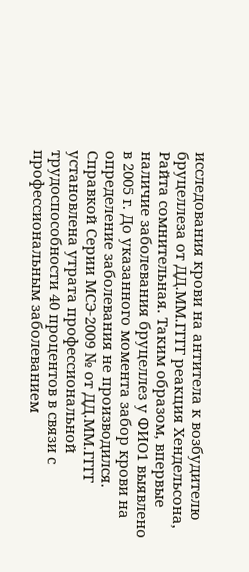исследования крови на антитела к возбудителю бруцеллеза от ДД.ММ.ГГГГ реакция Хендельсона, Райта сомнительная. Таким образом, впервые наличие заболевания бруцеллез у ФИО1 выявлено в 2005 г. До указанного момента забор крови на определение заболевания не производился. Справкой Серии МСЭ-2009 № от ДД.ММ.ГГГГ установлена утрата профессиональной трудоспособности 40 процентов в связи с профессиональным заболеванием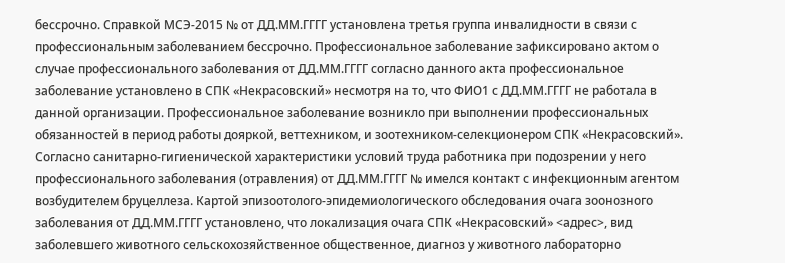бессрочно. Справкой МСЭ-2015 № от ДД.ММ.ГГГГ установлена третья группа инвалидности в связи с профессиональным заболеванием бессрочно. Профессиональное заболевание зафиксировано актом о случае профессионального заболевания от ДД.ММ.ГГГГ согласно данного акта профессиональное заболевание установлено в СПК «Некрасовский» несмотря на то, что ФИО1 с ДД.ММ.ГГГГ не работала в данной организации. Профессиональное заболевание возникло при выполнении профессиональных обязанностей в период работы дояркой, веттехником, и зоотехником-селекционером СПК «Некрасовский». Согласно санитарно-гигиенической характеристики условий труда работника при подозрении у него профессионального заболевания (отравления) от ДД.ММ.ГГГГ № имелся контакт с инфекционным агентом возбудителем бруцеллеза. Картой эпизоотолого-эпидемиологического обследования очага зоонозного заболевания от ДД.ММ.ГГГГ установлено, что локализация очага СПК «Некрасовский» <адрес>, вид заболевшего животного сельскохозяйственное общественное, диагноз у животного лабораторно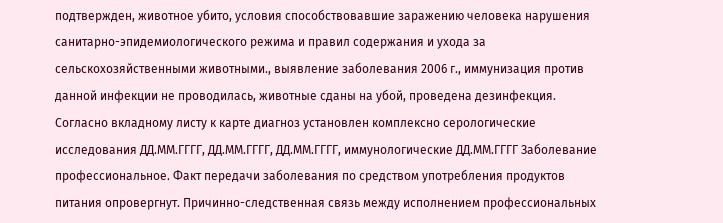подтвержден, животное убито, условия способствовавшие заражению человека нарушения санитарно-эпидемиологического режима и правил содержания и ухода за сельскохозяйственными животными., выявление заболевания 2006 г., иммунизация против данной инфекции не проводилась, животные сданы на убой, проведена дезинфекция. Согласно вкладному листу к карте диагноз установлен комплексно серологические исследования ДД.ММ.ГГГГ, ДД.ММ.ГГГГ, ДД.ММ.ГГГГ, иммунологические ДД.ММ.ГГГГ Заболевание профессиональное. Факт передачи заболевания по средством употребления продуктов питания опровергнут. Причинно-следственная связь между исполнением профессиональных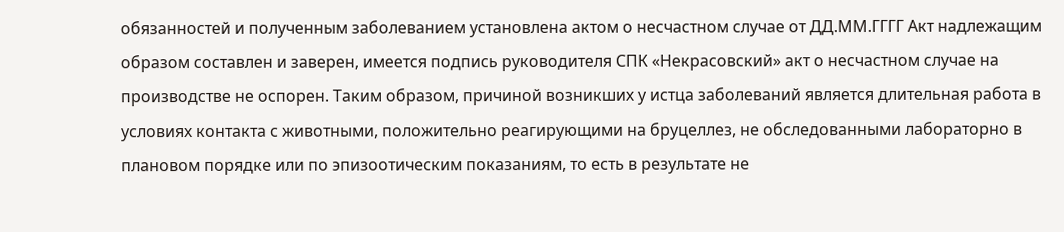обязанностей и полученным заболеванием установлена актом о несчастном случае от ДД.ММ.ГГГГ Акт надлежащим образом составлен и заверен, имеется подпись руководителя СПК «Некрасовский» акт о несчастном случае на производстве не оспорен. Таким образом, причиной возникших у истца заболеваний является длительная работа в условиях контакта с животными, положительно реагирующими на бруцеллез, не обследованными лабораторно в плановом порядке или по эпизоотическим показаниям, то есть в результате не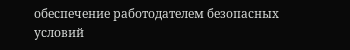обеспечение работодателем безопасных условий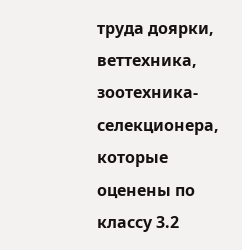труда доярки, веттехника, зоотехника-селекционера, которые оценены по классу 3.2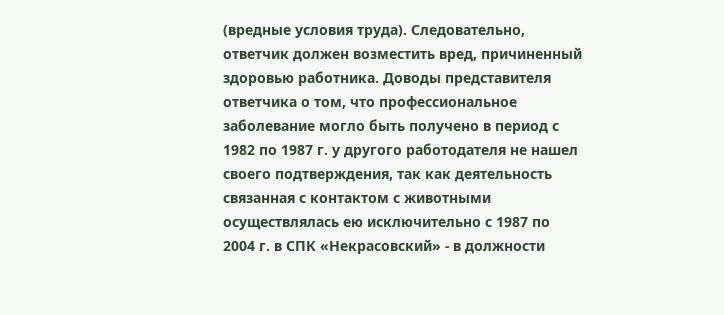(вредные условия труда). Следовательно, ответчик должен возместить вред, причиненный здоровью работника. Доводы представителя ответчика о том, что профессиональное заболевание могло быть получено в период с 1982 по 1987 г. у другого работодателя не нашел своего подтверждения, так как деятельность связанная с контактом с животными осуществлялась ею исключительно с 1987 по 2004 г. в СПК «Некрасовский» - в должности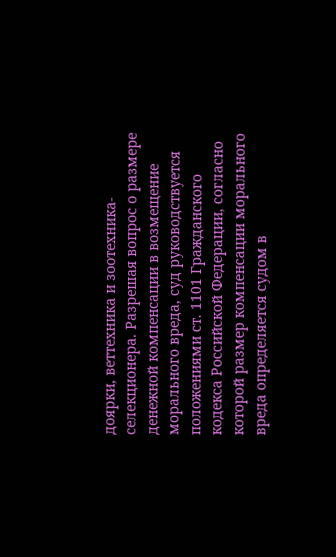доярки, веттехника и зоотехника-селекционера. Разрешая вопрос о размере денежной компенсации в возмещение морального вреда, суд руководствуется положениями ст. 1101 Гражданского кодекса Российской Федерации, согласно которой размер компенсации морального вреда определяется судом в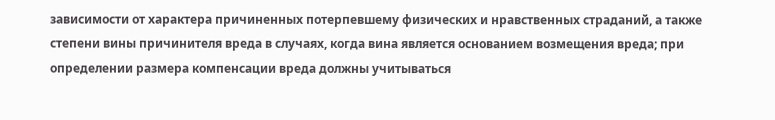зависимости от характера причиненных потерпевшему физических и нравственных страданий, а также степени вины причинителя вреда в случаях, когда вина является основанием возмещения вреда; при определении размера компенсации вреда должны учитываться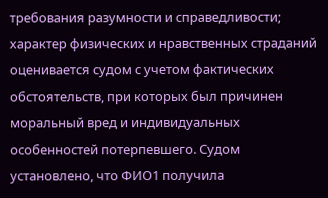требования разумности и справедливости; характер физических и нравственных страданий оценивается судом с учетом фактических обстоятельств, при которых был причинен моральный вред и индивидуальных особенностей потерпевшего. Судом установлено, что ФИО1 получила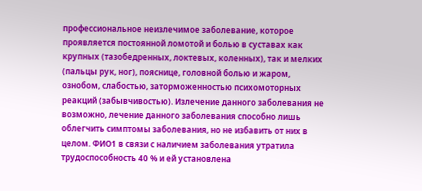профессиональное неизлечимое заболевание, которое проявляется постоянной ломотой и болью в суставах как крупных (тазобедренных, локтевых, коленных), так и мелких (пальцы рук, ног), пояснице, головной болью и жаром, ознобом, слабостью, заторможенностью психомоторных реакций (забывчивостью). Излечение данного заболевания не возможно, лечение данного заболевания способно лишь облегчить симптомы заболевания, но не избавить от них в целом. ФИО1 в связи с наличием заболевания утратила трудоспособность 40 % и ей установлена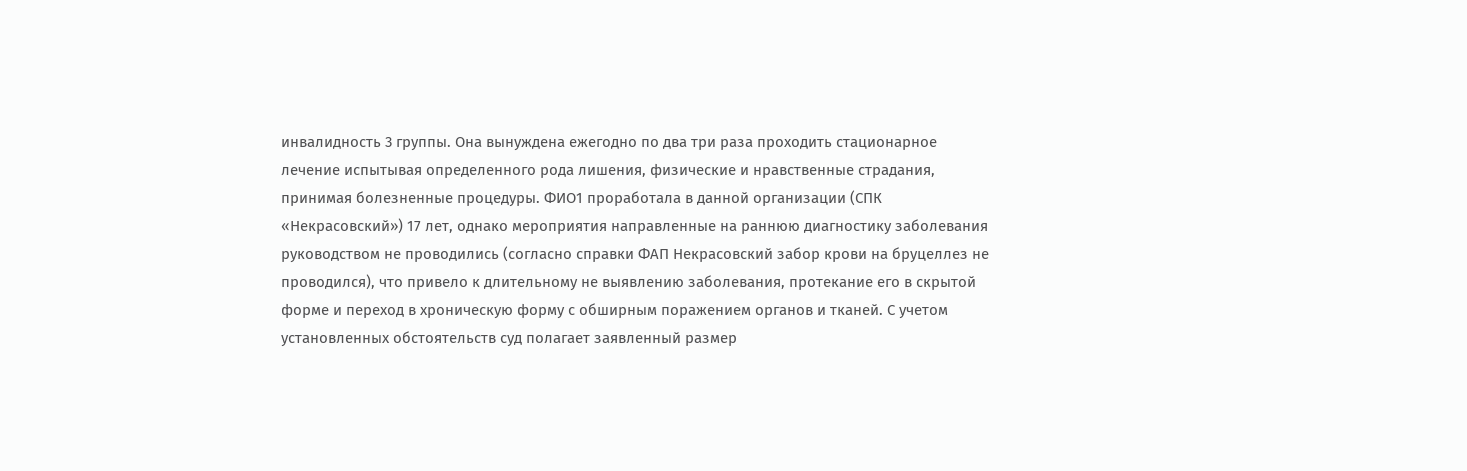инвалидность 3 группы. Она вынуждена ежегодно по два три раза проходить стационарное лечение испытывая определенного рода лишения, физические и нравственные страдания, принимая болезненные процедуры. ФИО1 проработала в данной организации (СПК «Некрасовский») 17 лет, однако мероприятия направленные на раннюю диагностику заболевания руководством не проводились (согласно справки ФАП Некрасовский забор крови на бруцеллез не проводился), что привело к длительному не выявлению заболевания, протекание его в скрытой форме и переход в хроническую форму с обширным поражением органов и тканей. С учетом установленных обстоятельств суд полагает заявленный размер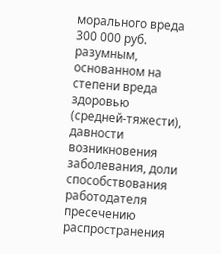морального вреда 300 000 руб. разумным, основанном на степени вреда здоровью (средней-тяжести), давности возникновения заболевания, доли способствования работодателя пресечению распространения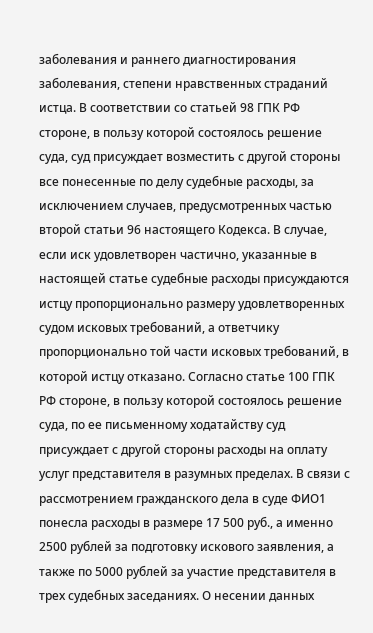заболевания и раннего диагностирования заболевания, степени нравственных страданий истца. В соответствии со статьей 98 ГПК РФ стороне, в пользу которой состоялось решение суда, суд присуждает возместить с другой стороны все понесенные по делу судебные расходы, за исключением случаев, предусмотренных частью второй статьи 96 настоящего Кодекса. В случае, если иск удовлетворен частично, указанные в настоящей статье судебные расходы присуждаются истцу пропорционально размеру удовлетворенных судом исковых требований, а ответчику пропорционально той части исковых требований, в которой истцу отказано. Согласно статье 100 ГПК РФ стороне, в пользу которой состоялось решение суда, по ее письменному ходатайству суд присуждает с другой стороны расходы на оплату услуг представителя в разумных пределах. В связи с рассмотрением гражданского дела в суде ФИО1 понесла расходы в размере 17 500 руб., а именно 2500 рублей за подготовку искового заявления, а также по 5000 рублей за участие представителя в трех судебных заседаниях. О несении данных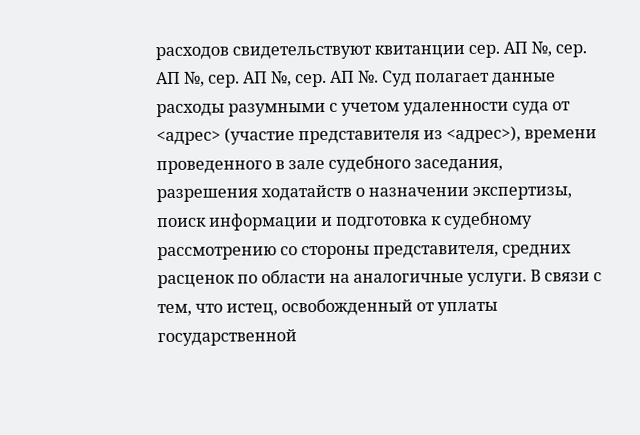расходов свидетельствуют квитанции сер. АП №, сер. АП №, сер. АП №, сер. АП №. Суд полагает данные расходы разумными с учетом удаленности суда от <адрес> (участие представителя из <адрес>), времени проведенного в зале судебного заседания, разрешения ходатайств о назначении экспертизы, поиск информации и подготовка к судебному рассмотрению со стороны представителя, средних расценок по области на аналогичные услуги. В связи с тем, что истец, освобожденный от уплаты государственной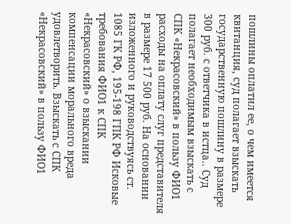пошлины оплатил ее, о чем имеется квитанция, суд полагает взыскать государственную пошлину в размере 300 руб. с ответчика в истца.. Суд полагает необходимым взыскать с СПК «Некрасовский» в пользу ФИО1 расходы на оплату слуг представителя в размере 17 500 руб. На основании изложенного и руководствуясь ст. 1085 ГК РФ, 195-198 ГПК РФ Исковые требования ФИО1 к СПК «Некрасовский» о взыскании компенсации морального вреда удовлетворить. Взыскать с СПК «Некрасовский» в пользу ФИО1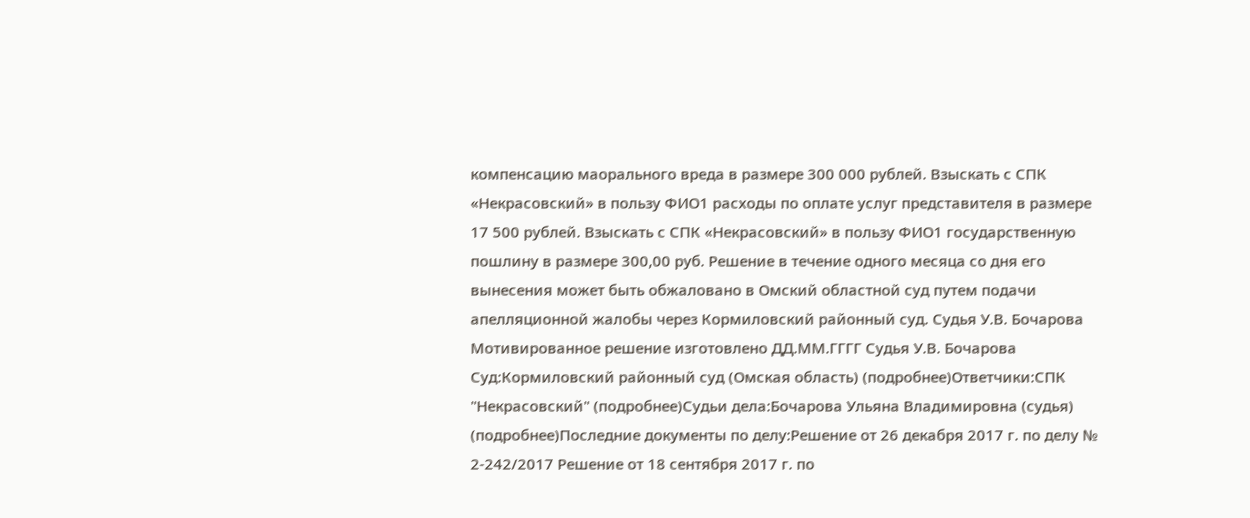компенсацию маорального вреда в размере 300 000 рублей. Взыскать с СПК «Некрасовский» в пользу ФИО1 расходы по оплате услуг представителя в размере 17 500 рублей. Взыскать с СПК «Некрасовский» в пользу ФИО1 государственную пошлину в размере 300,00 руб. Решение в течение одного месяца со дня его вынесения может быть обжаловано в Омский областной суд путем подачи апелляционной жалобы через Кормиловский районный суд. Судья У.В. Бочарова Мотивированное решение изготовлено ДД.ММ.ГГГГ Судья У.В. Бочарова Суд:Кормиловский районный суд (Омская область) (подробнее)Ответчики:СПК "Некрасовский" (подробнее)Судьи дела:Бочарова Ульяна Владимировна (судья) (подробнее)Последние документы по делу:Решение от 26 декабря 2017 г. по делу № 2-242/2017 Решение от 18 сентября 2017 г. по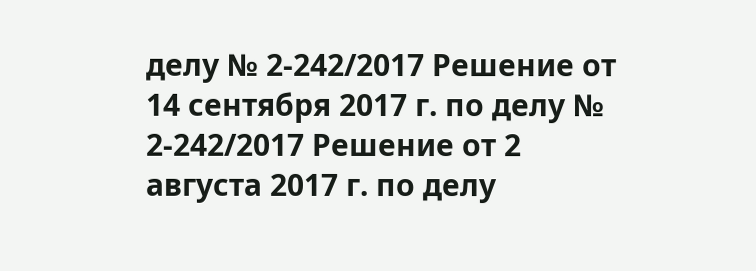делу № 2-242/2017 Решение от 14 сентября 2017 г. по делу № 2-242/2017 Решение от 2 августа 2017 г. по делу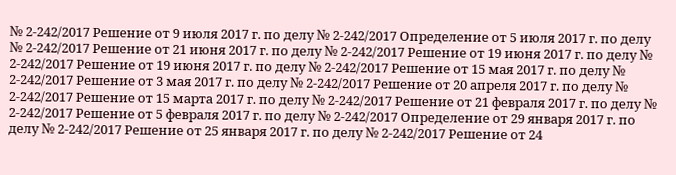№ 2-242/2017 Решение от 9 июля 2017 г. по делу № 2-242/2017 Определение от 5 июля 2017 г. по делу № 2-242/2017 Решение от 21 июня 2017 г. по делу № 2-242/2017 Решение от 19 июня 2017 г. по делу № 2-242/2017 Решение от 19 июня 2017 г. по делу № 2-242/2017 Решение от 15 мая 2017 г. по делу № 2-242/2017 Решение от 3 мая 2017 г. по делу № 2-242/2017 Решение от 20 апреля 2017 г. по делу № 2-242/2017 Решение от 15 марта 2017 г. по делу № 2-242/2017 Решение от 21 февраля 2017 г. по делу № 2-242/2017 Решение от 5 февраля 2017 г. по делу № 2-242/2017 Определение от 29 января 2017 г. по делу № 2-242/2017 Решение от 25 января 2017 г. по делу № 2-242/2017 Решение от 24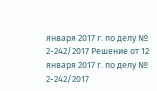января 2017 г. по делу № 2-242/2017 Решение от 12 января 2017 г. по делу № 2-242/2017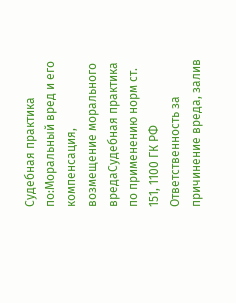Судебная практика по:Моральный вред и его компенсация, возмещение морального вредаСудебная практика по применению норм ст. 151, 1100 ГК РФ Ответственность за причинение вреда, залив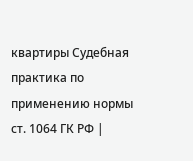квартиры Судебная практика по применению нормы ст. 1064 ГК РФ |